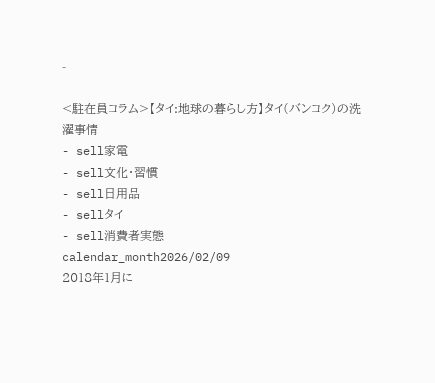-

<駐在員コラム>【タイ:地球の暮らし方】タイ(バンコク)の洗濯事情
- sell家電
- sell文化・習慣
- sell日用品
- sellタイ
- sell消費者実態
calendar_month2026/02/09
2018年1月に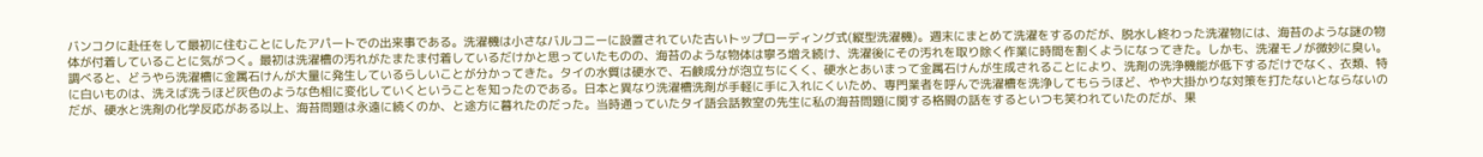バンコクに赴任をして最初に住むことにしたアパートでの出来事である。洗濯機は小さなバルコニーに設置されていた古いトップローディング式(縦型洗濯機)。週末にまとめて洗濯をするのだが、脱水し終わった洗濯物には、海苔のような謎の物体が付着していることに気がつく。最初は洗濯槽の汚れがたまたま付着しているだけかと思っていたものの、海苔のような物体は寧ろ増え続け、洗濯後にその汚れを取り除く作業に時間を割くようになってきた。しかも、洗濯モノが微妙に臭い。調べると、どうやら洗濯槽に金属石けんが大量に発生しているらしいことが分かってきた。タイの水質は硬水で、石鹸成分が泡立ちにくく、硬水とあいまって金属石けんが生成されることにより、洗剤の洗浄機能が低下するだけでなく、衣類、特に白いものは、洗えば洗うほど灰色のような色相に変化していくということを知ったのである。日本と異なり洗濯槽洗剤が手軽に手に入れにくいため、専門業者を呼んで洗濯槽を洗浄してもらうほど、やや大掛かりな対策を打たないとならないのだが、硬水と洗剤の化学反応がある以上、海苔問題は永遠に続くのか、と途方に暮れたのだった。当時通っていたタイ語会話教室の先生に私の海苔問題に関する格闘の話をするといつも笑われていたのだが、果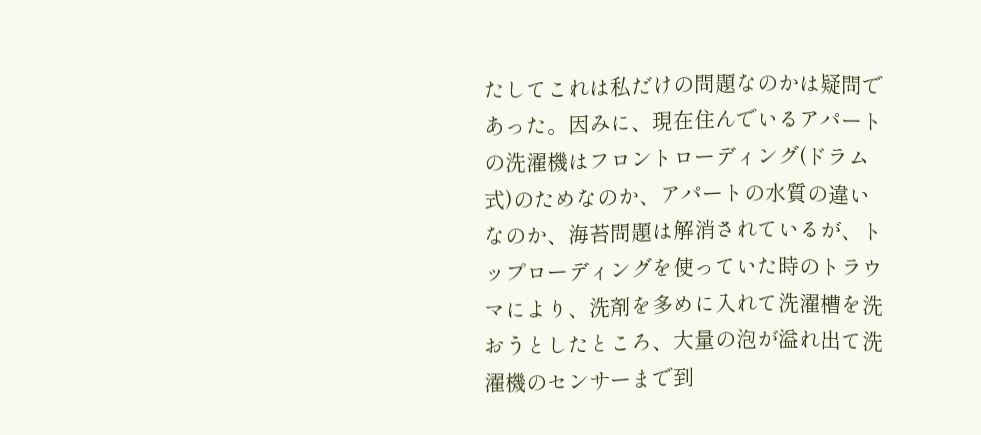たしてこれは私だけの問題なのかは疑問であった。因みに、現在住んでいるアパートの洗濯機はフロントローディング(ドラム式)のためなのか、アパートの水質の違いなのか、海苔問題は解消されているが、トップローディングを使っていた時のトラウマにより、洗剤を多めに入れて洗濯槽を洗おうとしたところ、大量の泡が溢れ出て洗濯機のセンサーまで到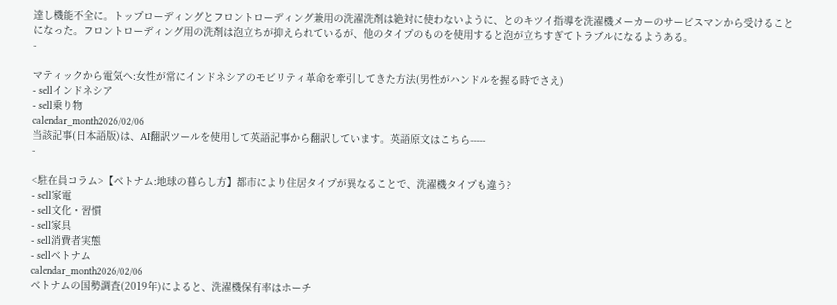達し機能不全に。トップローディングとフロントローディング兼用の洗濯洗剤は絶対に使わないように、とのキツイ指導を洗濯機メーカーのサービスマンから受けることになった。フロントローディング用の洗剤は泡立ちが抑えられているが、他のタイプのものを使用すると泡が立ちすぎてトラブルになるようある。
-

マティックから電気へ:女性が常にインドネシアのモビリティ革命を牽引してきた方法(男性がハンドルを握る時でさえ)
- sellインドネシア
- sell乗り物
calendar_month2026/02/06
当該記事(日本語版)は、AI翻訳ツールを使用して英語記事から翻訳しています。英語原文はこちら-----
-

<駐在員コラム>【ベトナム:地球の暮らし方】都市により住居タイプが異なることで、洗濯機タイプも違う?
- sell家電
- sell文化・習慣
- sell家具
- sell消費者実態
- sellベトナム
calendar_month2026/02/06
ベトナムの国勢調査(2019年)によると、洗濯機保有率はホーチ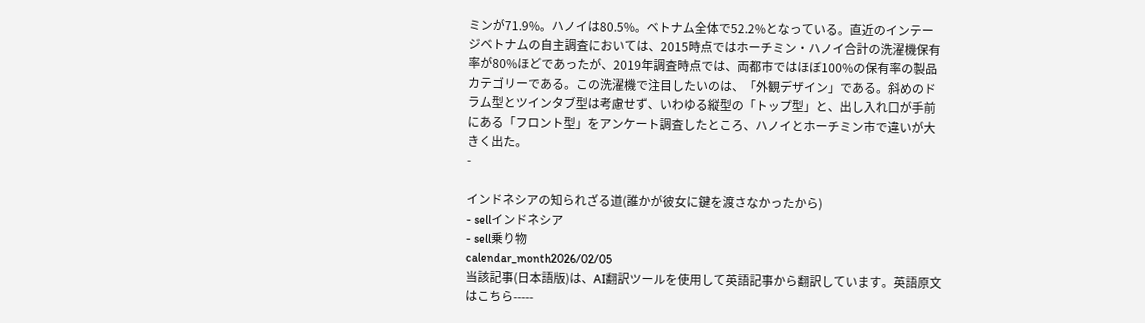ミンが71.9%。ハノイは80.5%。ベトナム全体で52.2%となっている。直近のインテージベトナムの自主調査においては、2015時点ではホーチミン・ハノイ合計の洗濯機保有率が80%ほどであったが、2019年調査時点では、両都市ではほぼ100%の保有率の製品カテゴリーである。この洗濯機で注目したいのは、「外観デザイン」である。斜めのドラム型とツインタブ型は考慮せず、いわゆる縦型の「トップ型」と、出し入れ口が手前にある「フロント型」をアンケート調査したところ、ハノイとホーチミン市で違いが大きく出た。
-

インドネシアの知られざる道(誰かが彼女に鍵を渡さなかったから)
- sellインドネシア
- sell乗り物
calendar_month2026/02/05
当該記事(日本語版)は、AI翻訳ツールを使用して英語記事から翻訳しています。英語原文はこちら-----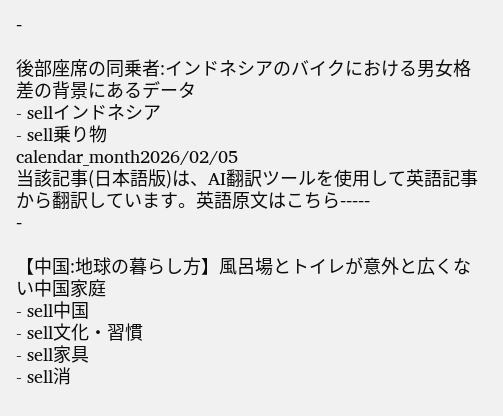-

後部座席の同乗者:インドネシアのバイクにおける男女格差の背景にあるデータ
- sellインドネシア
- sell乗り物
calendar_month2026/02/05
当該記事(日本語版)は、AI翻訳ツールを使用して英語記事から翻訳しています。英語原文はこちら-----
-

【中国:地球の暮らし方】風呂場とトイレが意外と広くない中国家庭
- sell中国
- sell文化・習慣
- sell家具
- sell消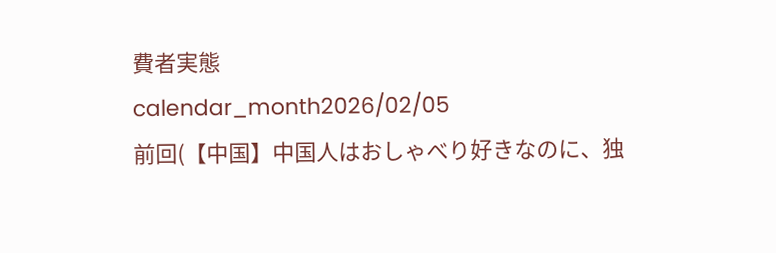費者実態
calendar_month2026/02/05
前回(【中国】中国人はおしゃべり好きなのに、独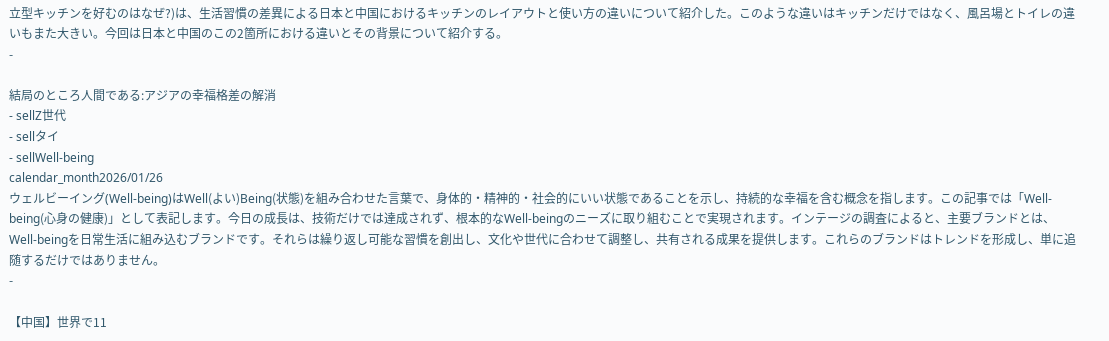立型キッチンを好むのはなぜ?)は、生活習慣の差異による日本と中国におけるキッチンのレイアウトと使い方の違いについて紹介した。このような違いはキッチンだけではなく、風呂場とトイレの違いもまた大きい。今回は日本と中国のこの2箇所における違いとその背景について紹介する。
-

結局のところ人間である:アジアの幸福格差の解消
- sellZ世代
- sellタイ
- sellWell-being
calendar_month2026/01/26
ウェルビーイング(Well-being)はWell(よい)Being(状態)を組み合わせた言葉で、身体的・精神的・社会的にいい状態であることを示し、持続的な幸福を含む概念を指します。この記事では「Well-being(心身の健康)」として表記します。今日の成長は、技術だけでは達成されず、根本的なWell-beingのニーズに取り組むことで実現されます。インテージの調査によると、主要ブランドとは、Well-beingを日常生活に組み込むブランドです。それらは繰り返し可能な習慣を創出し、文化や世代に合わせて調整し、共有される成果を提供します。これらのブランドはトレンドを形成し、単に追随するだけではありません。
-

【中国】世界で11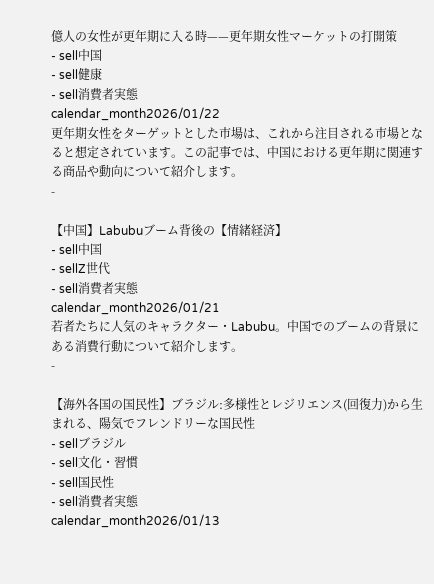億人の女性が更年期に入る時——更年期女性マーケットの打開策
- sell中国
- sell健康
- sell消費者実態
calendar_month2026/01/22
更年期女性をターゲットとした市場は、これから注目される市場となると想定されています。この記事では、中国における更年期に関連する商品や動向について紹介します。
-

【中国】Labubuブーム背後の【情緒経済】
- sell中国
- sellZ世代
- sell消費者実態
calendar_month2026/01/21
若者たちに人気のキャラクター・Labubu。中国でのブームの背景にある消費行動について紹介します。
-

【海外各国の国民性】ブラジル:多様性とレジリエンス(回復力)から生まれる、陽気でフレンドリーな国民性
- sellブラジル
- sell文化・習慣
- sell国民性
- sell消費者実態
calendar_month2026/01/13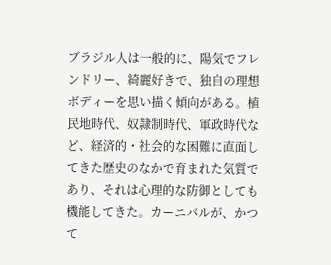ブラジル人は一般的に、陽気でフレンドリー、綺麗好きで、独自の理想ボディーを思い描く傾向がある。植民地時代、奴隷制時代、軍政時代など、経済的・社会的な困難に直面してきた歴史のなかで育まれた気質であり、それは心理的な防御としても機能してきた。カーニバルが、かつて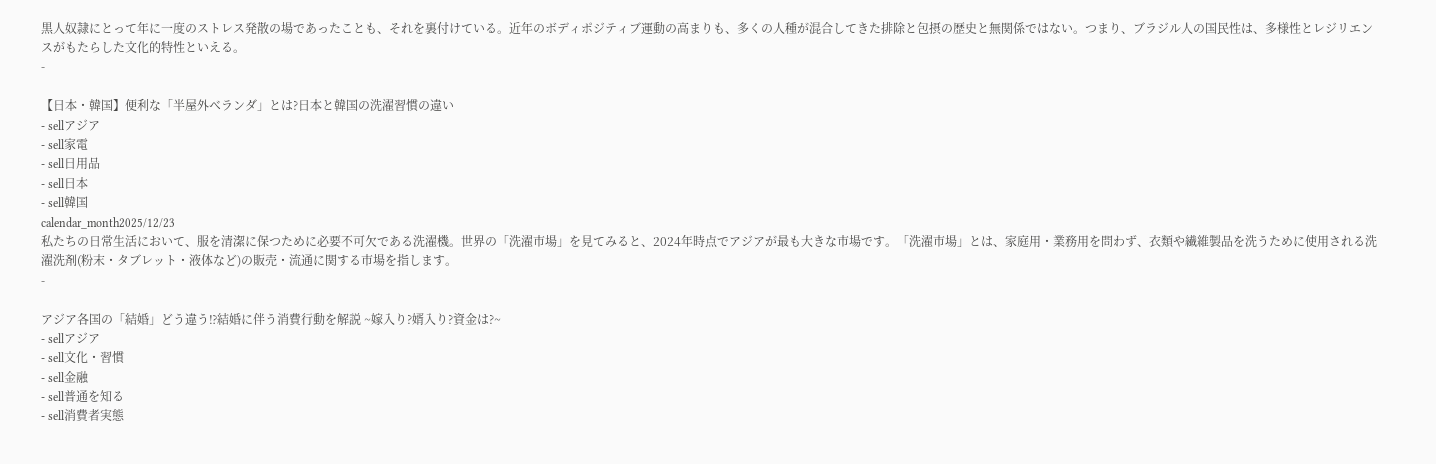黒人奴隷にとって年に一度のストレス発散の場であったことも、それを裏付けている。近年のボディポジティブ運動の高まりも、多くの人種が混合してきた排除と包摂の歴史と無関係ではない。つまり、ブラジル人の国民性は、多様性とレジリエンスがもたらした文化的特性といえる。
-

【日本・韓国】便利な「半屋外ベランダ」とは?日本と韓国の洗濯習慣の違い
- sellアジア
- sell家電
- sell日用品
- sell日本
- sell韓国
calendar_month2025/12/23
私たちの日常生活において、服を清潔に保つために必要不可欠である洗濯機。世界の「洗濯市場」を見てみると、2024年時点でアジアが最も大きな市場です。「洗濯市場」とは、家庭用・業務用を問わず、衣類や繊維製品を洗うために使用される洗濯洗剤(粉末・タブレット・液体など)の販売・流通に関する市場を指します。
-

アジア各国の「結婚」どう違う⁉結婚に伴う消費行動を解説 ~嫁入り?婿入り?資金は?~
- sellアジア
- sell文化・習慣
- sell金融
- sell普通を知る
- sell消費者実態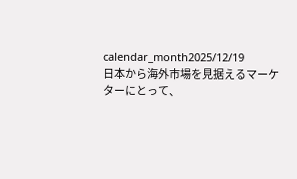calendar_month2025/12/19
日本から海外市場を見据えるマーケターにとって、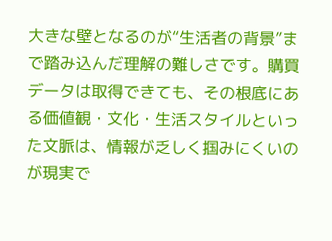大きな壁となるのが“生活者の背景”まで踏み込んだ理解の難しさです。購買データは取得できても、その根底にある価値観・文化・生活スタイルといった文脈は、情報が乏しく掴みにくいのが現実で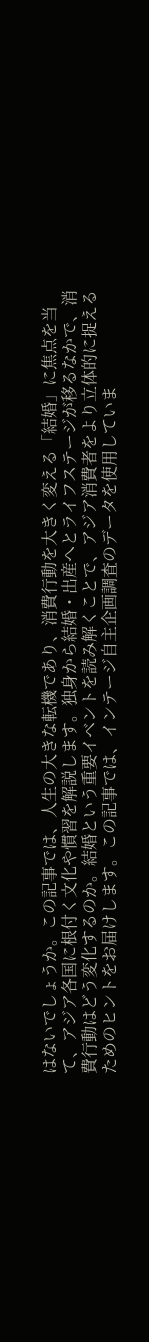はないでしょうか。この記事では、人生の大きな転機であり、消費行動を大きく変える「結婚」に焦点を当て、アジア各国に根付く文化や慣習を解説します。独身から結婚・出産へとライフステージが移るなかで、消費行動はどう変化するのか。結婚という重要イベントを読み解くことで、アジア消費者をより立体的に捉えるためのヒントをお届けします。この記事では、インテージ自主企画調査のデータを使用していま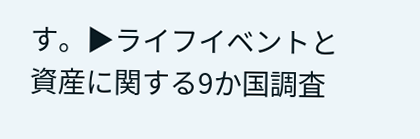す。▶ライフイベントと資産に関する9か国調査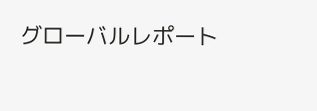グローバルレポート